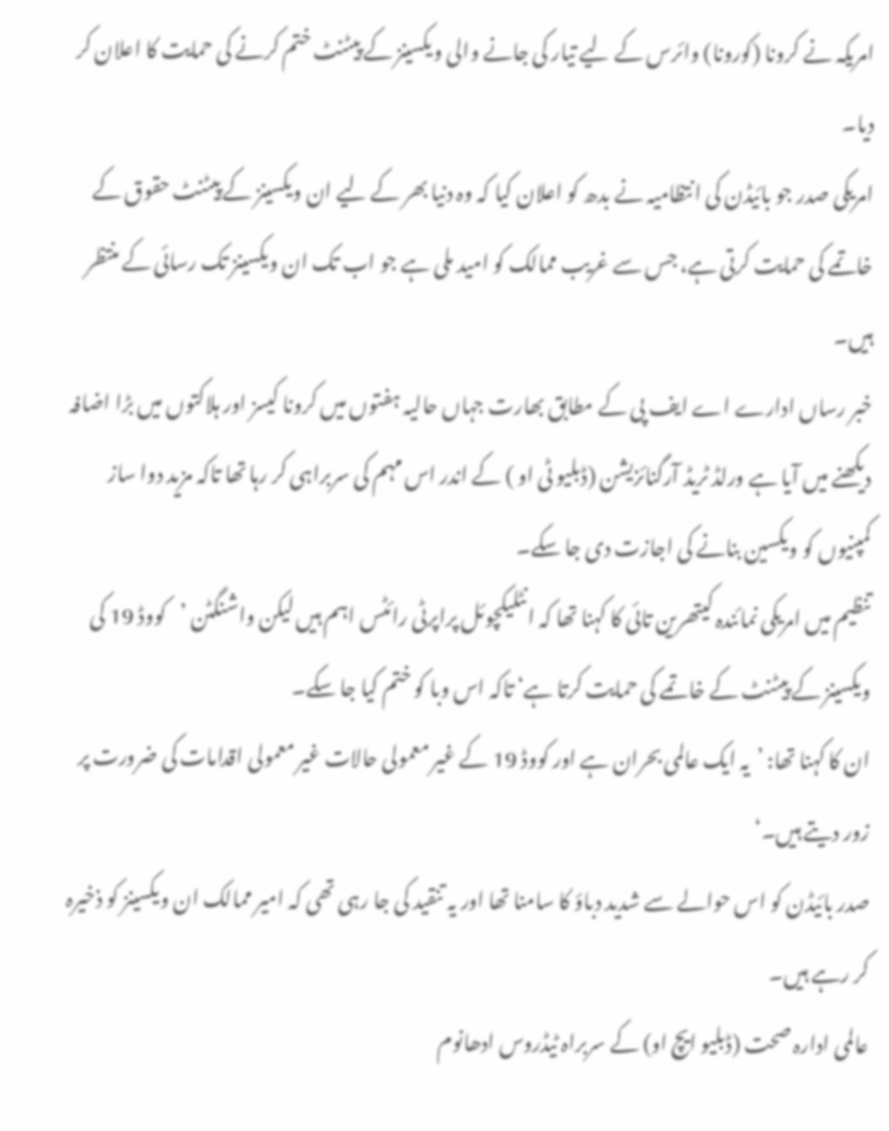امریکہ نے کرونا (کورونا) وائرس کے لیے تیار کی جانے والی ویکسینز کے پیٹنٹ ختم کرنے کی حمایت کا اعلان کر دیا۔
امریکی صدر جو بائیڈن کی انتظامیہ نے بدھ کو اعلان کیا کہ وہ دنیا بھر کے لیے ان ویکسینز کے پیٹنٹ حقوق کے خاتمے کی حمایت کرتی ہے، جس سے غریب ممالک کو امید ملی ہے جو اب تک ان ویکسینز تک رسائی کے منتظر ہیں۔
خبر رساں ادارے اے ایف پی کے مطابق بھارت جہاں حالیہ ہفتوں میں کرونا کیسز اور ہلاکتوں میں بڑا اضافہ دیکھنے میں آیا ہے ورلڈ ٹریڈ آرگنائزیشن (ڈبلیو ٹی او ) کے اندر اس مہم کی سربراہی کر رہا تھا تاکہ مزید دوا ساز کمپنیوں کو ویکسین بنانے کی اجازت دی جا سکے۔
تنظیم میں امریکی نمائندہ کیتھرین تائی کا کہنا تھا کہ انٹلیکچوئل پراپرٹی رائٹس اہم ہیں لیکن واشنگٹن ’کووڈ 19 کی ویکسینز کے پیٹنٹ کے خاتمے کی حمایت کرتا ہے‘ تاکہ اس وبا کو ختم کیا جا سکے۔
ان کا کہنا تھا: ’یہ ایک عالمی بحران ہے اور کووڈ 19 کے غیر معمولی حالات غیر معمولی اقدامات کی ضرورت پر زور دیتے ہیں۔‘
صدر بائیڈن کو اس حوالے سے شدید دباؤ کا سامنا تھا اور یہ تنقید کی جا رہی تھی کہ امیر ممالک ان ویکسینز کو ذخیرہ کر رہے ہیں۔
عالمی ادارہ صحت (ڈبلیو ایچ او) کے سربراہ ٹیڈروس ادھانوم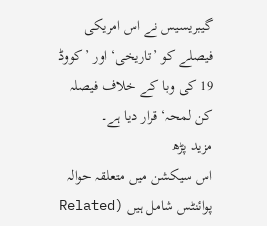گیبریسیس نے اس امریکی فیصلے کو ’تاریخی‘ اور ’کووڈ 19 کی وبا کے خلاف فیصلہ کن لمحہ‘ قرار دیا ہے۔
مزید پڑھ
اس سیکشن میں متعلقہ حوالہ پوائنٹس شامل ہیں (Related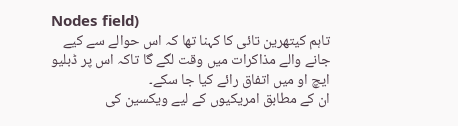Nodes field)
تاہم کیتھرین تائی کا کہنا تھا کہ اس حوالے سے کیے جانے والے مذاکرات میں وقت لگے گا تاکہ اس پر ڈبلیو ایچ او میں اتفاق رائے کیا جا سکے۔
ان کے مطابق امریکیوں کے لیے ویکسین کی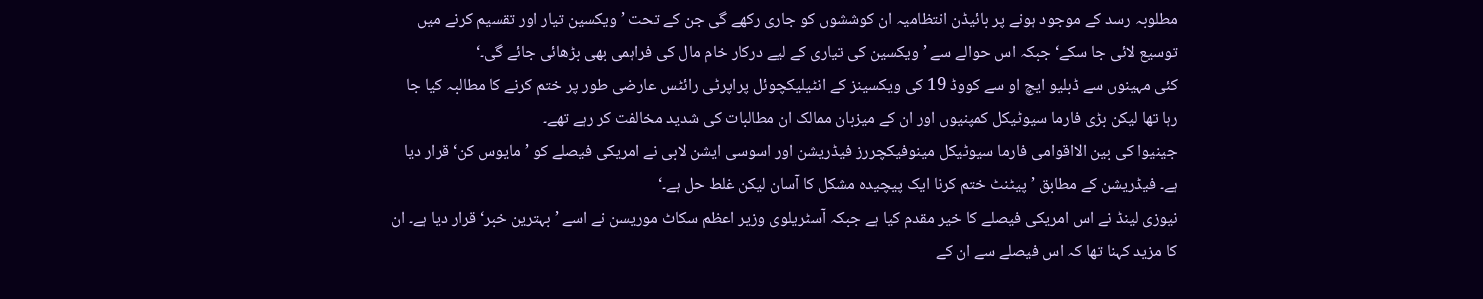مطلوبہ رسد کے موجود ہونے پر بائیڈن انتظامیہ ان کوششوں کو جاری رکھے گی جن کے تحت ’ویکسین تیار اور تقسیم کرنے میں توسیع لائی جا سکے‘ جبکہ اس حوالے سے ’ویکسین کی تیاری کے لیے درکار خام مال کی فراہمی بھی بڑھائی جائے گی۔‘
کئی مہینوں سے ڈبلیو ایچ او سے کووڈ 19 کی ویکسینز کے انٹیلیکچوئل پراپرٹی رائٹس عارضی طور پر ختم کرنے کا مطالبہ کیا جا رہا تھا لیکن بڑی فارما سیوٹیکل کمپنیوں اور ان کے میزبان ممالک ان مطالبات کی شدید مخالفت کر رہے تھے۔
جینیوا کی بین الااقوامی فارما سیوٹیکل مینوفیکچررز فیڈریشن اور اسوسی ایشن لابی نے امریکی فیصلے کو ’مایوس کن‘ قرار دیا ہے۔ فیڈریشن کے مطابق ’پیٹنٹ ختم کرنا ایک پیچیدہ مشکل کا آسان لیکن غلط حل ہے۔‘
نیوزی لینڈ نے اس امریکی فیصلے کا خیر مقدم کیا ہے جبکہ آسٹریلوی وزیر اعظم سکاٹ موریسن نے اسے ’بہترین خبر‘ قرار دیا ہے۔ ان کا مزید کہنا تھا کہ اس فیصلے سے ان کے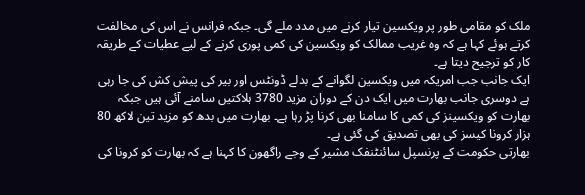ملک کو مقامی طور پر ویکسین تیار کرنے میں مدد ملے گی۔ جبکہ فرانس نے اس کی مخالفت کرتے ہوئے کہا ہے کہ وہ غریب ممالک کو ویکسین کی کمی پوری کرنے کے لیے عطیات کے طریقہ کار کو ترجیح دیتا ہے۔
ایک جانب جب امریکہ میں ویکسین لگوانے کے بدلے ڈونٹس اور بیر کی پیش کش کی جا رہی ہے دوسری جانب بھارت میں ایک دن کے دوران مزید 3780 ہلاکتیں سامنے آئی ہیں جبکہ بھارت کو ویکسینز کی کمی کا سامنا بھی کرنا پڑ رہا ہے۔ بھارت میں بدھ کو مزید تین لاکھ 80 ہزار کرونا کیسز کی بھی تصدیق کی گئی ہے۔
بھارتی حکومت کے پرنسپل سائنٹنفک مشیر کے وجے راگھون کا کہنا ہے کہ بھارت کو کرونا کی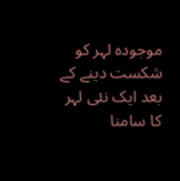موجودہ لہر کو شکست دینے کے بعد ایک نئی لہر کا سامنا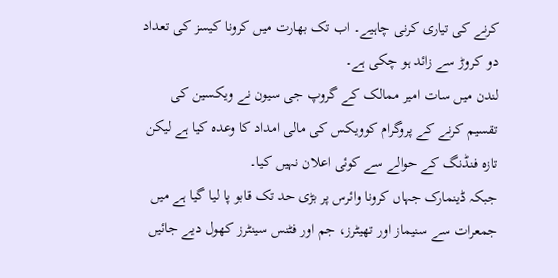کرنے کی تیاری کرنی چاہیے۔ اب تک بھارت میں کرونا کیسز کی تعداد دو کروڑ سے زائد ہو چکی ہے۔
لندن میں سات امیر ممالک کے گروپ جی سیون نے ویکسین کی تقسیم کرنے کے پروگرام کوویکس کی مالی امداد کا وعدہ کیا ہے لیکن تازہ فنڈنگ کے حوالے سے کوئی اعلان نہیں کیا۔
جبکہ ڈینمارک جہاں کرونا وائرس پر بڑی حد تک قابو پا لیا گیا ہے میں جمعرات سے سنیماز اور تھیٹرز، جم اور فٹنس سینٹرز کھول دیے جائیں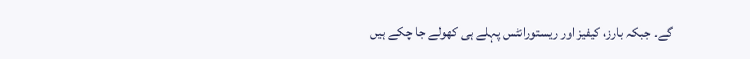گے۔ جبکہ بارز، کیفیز اور ریستورانٹس پہلے ہی کھولے جا چکے ہیں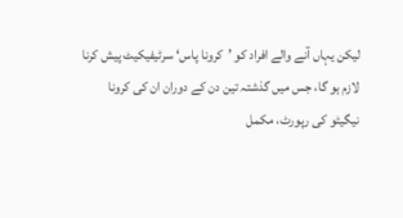لیکن یہاں آنے والے افراد کو ’کرونا پاس‘ سرٹیفیکیٹ پیش کرنا لازم ہو گا، جس میں گذشتہ تین دن کے دوران ان کی کرونا نیگیٹو کی رپورٹ، مکمل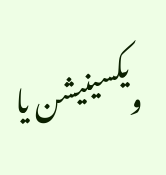ویکسینیشن یا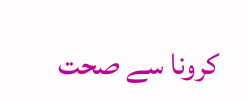کرونا سے صحت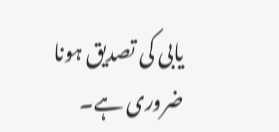یابی کی تصدیق ہونا ضروری ہے۔